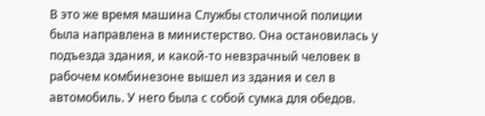В это же время машина Службы столичной полиции была направлена в министерство. Она остановилась у подъезда здания, и какой-то невзрачный человек в рабочем комбинезоне вышел из здания и сел в автомобиль. У него была с собой сумка для обедов.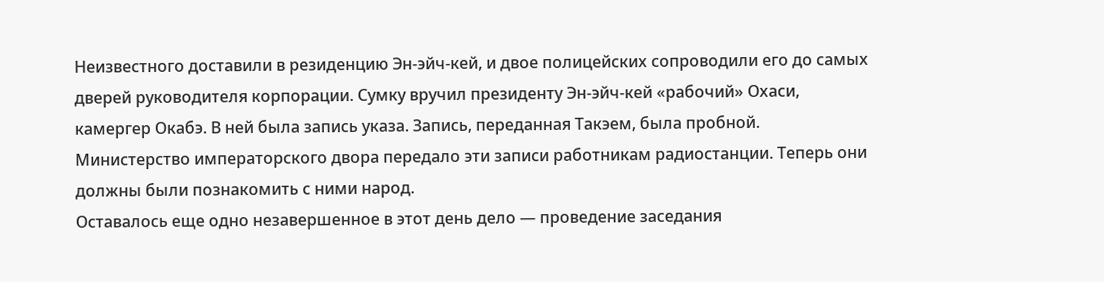Неизвестного доставили в резиденцию Эн-эйч-кей, и двое полицейских сопроводили его до самых дверей руководителя корпорации. Сумку вручил президенту Эн-эйч-кей «рабочий» Охаси, камергер Окабэ. В ней была запись указа. Запись, переданная Такэем, была пробной.
Министерство императорского двора передало эти записи работникам радиостанции. Теперь они должны были познакомить с ними народ.
Оставалось еще одно незавершенное в этот день дело — проведение заседания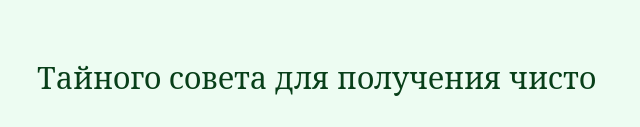Тайного совета для получения чисто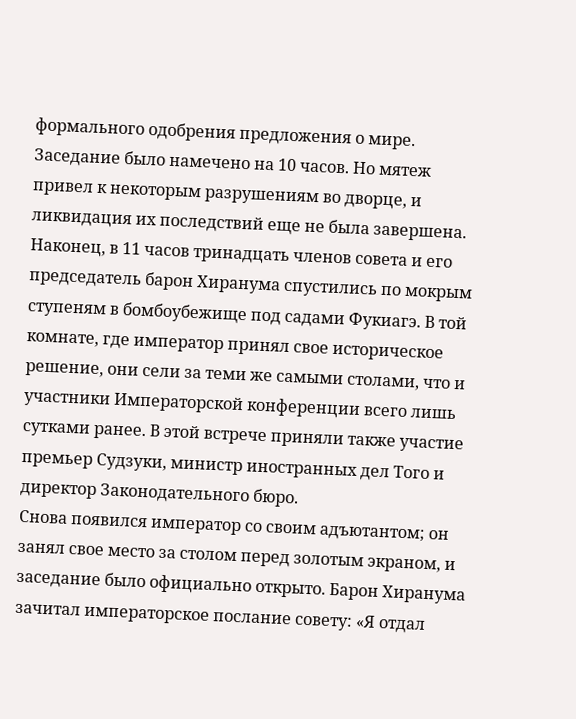формального одобрения предложения о мире. Заседание было намечено на 10 часов. Но мятеж привел к некоторым разрушениям во дворце, и ликвидация их последствий еще не была завершена.
Наконец, в 11 часов тринадцать членов совета и его председатель барон Хиранума спустились по мокрым ступеням в бомбоубежище под садами Фукиагэ. В той комнате, где император принял свое историческое решение, они сели за теми же самыми столами, что и участники Императорской конференции всего лишь сутками ранее. В этой встрече приняли также участие премьер Судзуки, министр иностранных дел Того и директор Законодательного бюро.
Снова появился император со своим адъютантом; он занял свое место за столом перед золотым экраном, и заседание было официально открыто. Барон Хиранума зачитал императорское послание совету: «Я отдал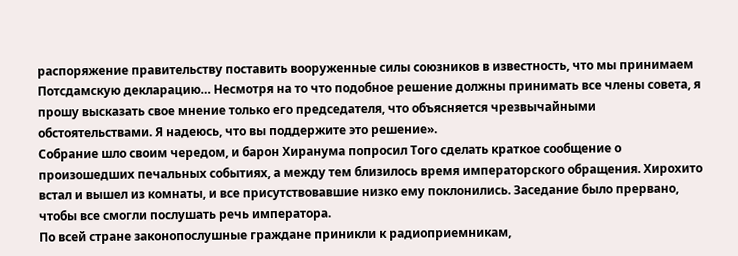распоряжение правительству поставить вооруженные силы союзников в известность, что мы принимаем Потсдамскую декларацию… Несмотря на то что подобное решение должны принимать все члены совета, я прошу высказать свое мнение только его председателя, что объясняется чрезвычайными обстоятельствами. Я надеюсь, что вы поддержите это решение».
Собрание шло своим чередом, и барон Хиранума попросил Того сделать краткое сообщение о произошедших печальных событиях, а между тем близилось время императорского обращения. Хирохито встал и вышел из комнаты, и все присутствовавшие низко ему поклонились. Заседание было прервано, чтобы все смогли послушать речь императора.
По всей стране законопослушные граждане приникли к радиоприемникам,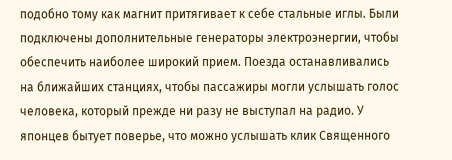подобно тому как магнит притягивает к себе стальные иглы. Были подключены дополнительные генераторы электроэнергии, чтобы обеспечить наиболее широкий прием. Поезда останавливались на ближайших станциях, чтобы пассажиры могли услышать голос человека, который прежде ни разу не выступал на радио. У японцев бытует поверье, что можно услышать клик Священного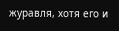журавля, хотя его и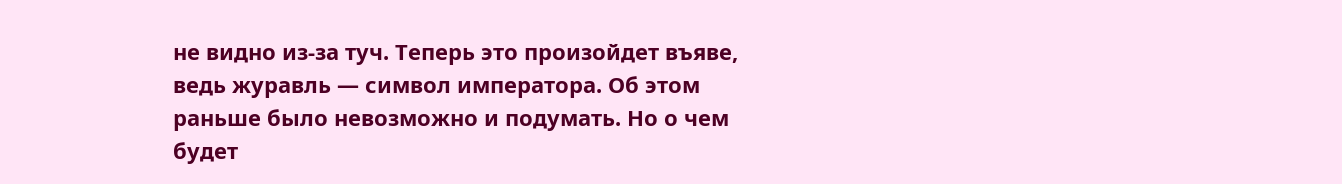не видно из-за туч. Теперь это произойдет въяве, ведь журавль — символ императора. Об этом раньше было невозможно и подумать. Но о чем будет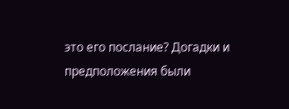это его послание? Догадки и предположения были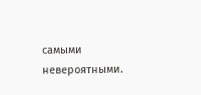самыми невероятными.